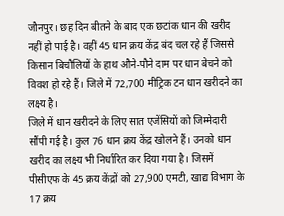जौनपुर। छह दिन बीतने के बाद एक छटांक धान की खरीद नहीं हो पाई है। वहीं 45 धान क्रय केंद्र बंद चल रहे हैं जिससे किसान बिचौलियों के हाथ औने-पौने दाम पर धान बेचने को विवश हो रहे हैं। जिले में 72,700 मीट्रिक टन धान खरीदने का लक्ष्य है।
जिले में धान खरीदने के लिए सात एजेंसियों को जिम्मेदारी सौंपी गई है। कुल 76 धान क्रय केंद्र खोलने हैं। उनको धान खरीद का लक्ष्य भी निर्धारित कर दिया गया है। जिसमें पीसीएफ के 45 क्रय केंद्रों को 27,900 एमटी, खाद्य विभाग के 17 क्रय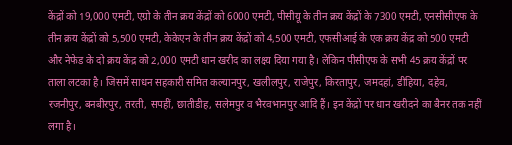केंद्रों को 19,000 एमटी, एग्रो के तीन क्रय केंद्रों को 6000 एमटी, पीसीयू के तीन क्रय केंद्रों के 7300 एमटी, एनसीसीएफ के तीन क्रय केंद्रों को 5,500 एमटी, केकेएन के तीन क्रय केंद्रों को 4,500 एमटी, एफसीआई के एक क्रय केंद्र को 500 एमटी और नेफेड के दो क्रय केंद्र को 2,000 एमटी धान खरीद का लक्ष्य दिया गया है। लेकिन पीसीएफ के सभी 45 क्रय केंद्रों पर ताला लटका है। जिसमें साधन सहकारी समित कल्यानपुर, खलीलपुर, राजेपुर, किरतापुर, जमदहां, डीहिया, दहेव, रजनीपुर, बनबीरपुर, तरती, सपहीं, छातीडीह, सलेमपुर व भैरवभानपुर आदि हैं। इन केंद्रों पर धान खरीदने का बैनर तक नहीं लगा है।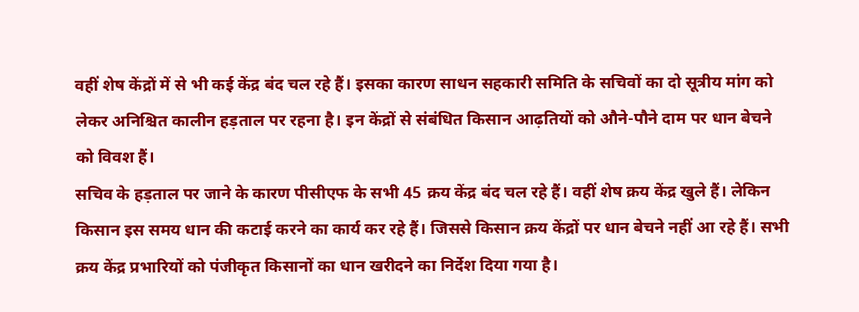वहीं शेष केंद्रों में से भी कई केंद्र बंद चल रहे हैं। इसका कारण साधन सहकारी समिति के सचिवों का दो सूत्रीय मांग को लेकर अनिश्चित कालीन हड़ताल पर रहना है। इन केंद्रों से संबंधित किसान आढ़तियों को औने-पौने दाम पर धान बेचने को विवश हैं।
सचिव के हड़ताल पर जाने के कारण पीसीएफ के सभी 45 क्रय केंद्र बंद चल रहे हैं। वहीं शेष क्रय केंद्र खुले हैं। लेकिन किसान इस समय धान की कटाई करने का कार्य कर रहे हैं। जिससे किसान क्रय केंद्रों पर धान बेचने नहीं आ रहे हैं। सभी क्रय केंद्र प्रभारियों को पंजीकृत किसानों का धान खरीदने का निर्देश दिया गया है।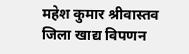महेश कुमार श्रीवास्तव
जिला खाद्य विपणन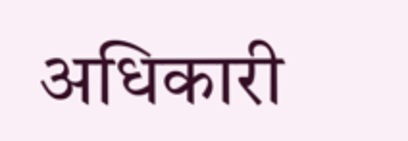अधिकारी